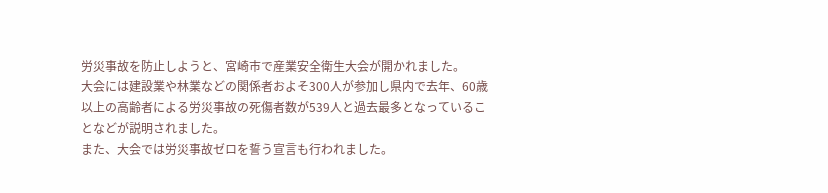労災事故を防止しようと、宮崎市で産業安全衛生大会が開かれました。
大会には建設業や林業などの関係者およそ300人が参加し県内で去年、60歳以上の高齢者による労災事故の死傷者数が539人と過去最多となっていることなどが説明されました。
また、大会では労災事故ゼロを誓う宣言も行われました。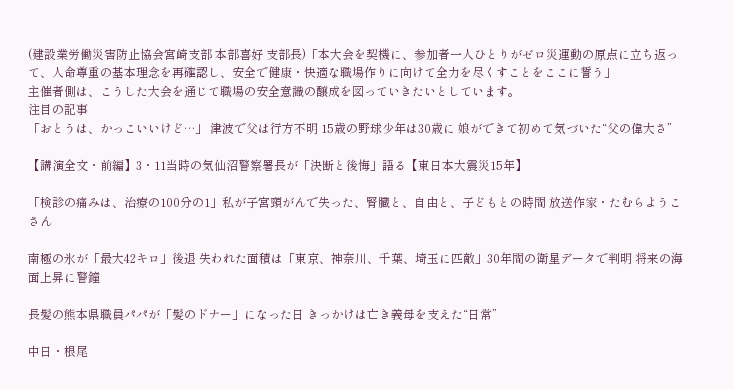(建設業労働災害防止協会宮崎支部 本部喜好 支部長)「本大会を契機に、参加者一人ひとりがゼロ災運動の原点に立ち返って、人命尊重の基本理念を再確認し、安全で健康・快適な職場作りに向けて全力を尽くすことをここに誓う」
主催者側は、こうした大会を通じて職場の安全意識の醸成を図っていきたいとしています。
注目の記事
「おとうは、かっこいいけど…」 津波で父は行方不明 15歳の野球少年は30歳に 娘ができて初めて気づいた“父の偉大さ”

【講演全文・前編】3・11当時の気仙沼警察署長が「決断と後悔」語る【東日本大震災15年】

「検診の痛みは、治療の100分の1」私が子宮頸がんで失った、腎臓と、自由と、子どもとの時間 放送作家・たむらようこさん

南極の氷が「最大42キロ」後退 失われた面積は「東京、神奈川、千葉、埼玉に匹敵」30年間の衛星データで判明 将来の海面上昇に警鐘

長髪の熊本県職員パパが「髪のドナー」になった日 きっかけは亡き義母を支えた“日常”

中日・根尾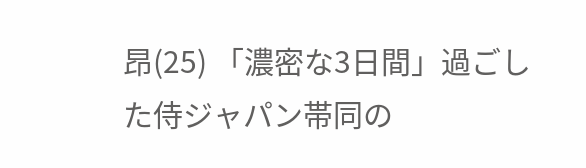昂(25) 「濃密な3日間」過ごした侍ジャパン帯同の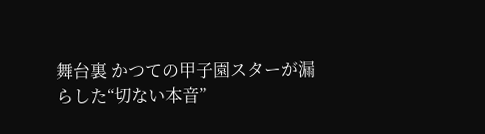舞台裏 かつての甲子園スターが漏らした“切ない本音”